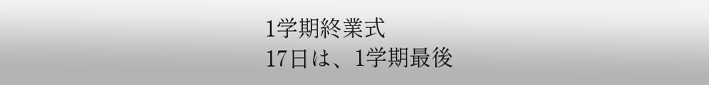1学期終業式
17日は、1学期最後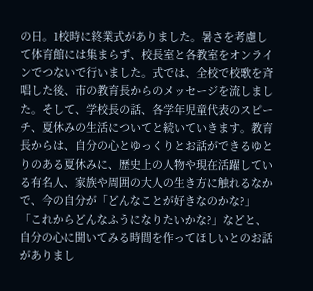の日。1校時に終業式がありました。暑さを考慮して体育館には集まらず、校長室と各教室をオンラインでつないで行いました。式では、全校で校歌を斉唱した後、市の教育長からのメッセージを流しました。そして、学校長の話、各学年児童代表のスピーチ、夏休みの生活についてと続いていきます。教育長からは、自分の心とゆっくりとお話ができるゆとりのある夏休みに、歴史上の人物や現在活躍している有名人、家族や周囲の大人の生き方に触れるなかで、今の自分が「どんなことが好きなのかな?」「これからどんなふうになりたいかな?」などと、自分の心に聞いてみる時間を作ってほしいとのお話がありまし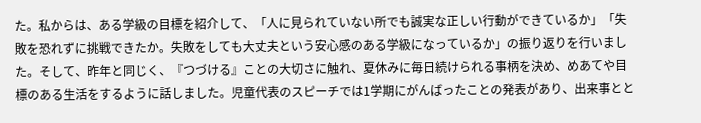た。私からは、ある学級の目標を紹介して、「人に見られていない所でも誠実な正しい行動ができているか」「失敗を恐れずに挑戦できたか。失敗をしても大丈夫という安心感のある学級になっているか」の振り返りを行いました。そして、昨年と同じく、『つづける』ことの大切さに触れ、夏休みに毎日続けられる事柄を決め、めあてや目標のある生活をするように話しました。児童代表のスピーチでは1学期にがんばったことの発表があり、出来事とと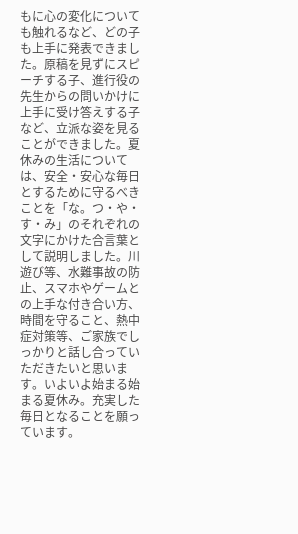もに心の変化についても触れるなど、どの子も上手に発表できました。原稿を見ずにスピーチする子、進行役の先生からの問いかけに上手に受け答えする子など、立派な姿を見ることができました。夏休みの生活については、安全・安心な毎日とするために守るべきことを「な。つ・や・す・み」のそれぞれの文字にかけた合言葉として説明しました。川遊び等、水難事故の防止、スマホやゲームとの上手な付き合い方、時間を守ること、熱中症対策等、ご家族でしっかりと話し合っていただきたいと思います。いよいよ始まる始まる夏休み。充実した毎日となることを願っています。